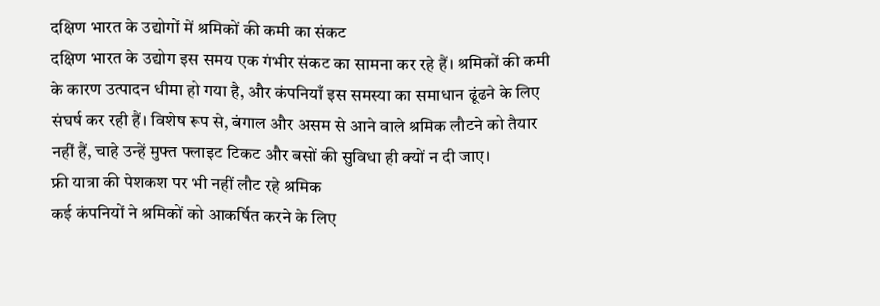दक्षिण भारत के उद्योगों में श्रमिकों की कमी का संकट
दक्षिण भारत के उद्योग इस समय एक गंभीर संकट का सामना कर रहे हैं। श्रमिकों की कमी के कारण उत्पादन धीमा हो गया है, और कंपनियाँ इस समस्या का समाधान ढूंढने के लिए संघर्ष कर रही हैं। विशेष रूप से, बंगाल और असम से आने वाले श्रमिक लौटने को तैयार नहीं हैं, चाहे उन्हें मुफ्त फ्लाइट टिकट और बसों की सुविधा ही क्यों न दी जाए।
फ्री यात्रा की पेशकश पर भी नहीं लौट रहे श्रमिक
कई कंपनियों ने श्रमिकों को आकर्षित करने के लिए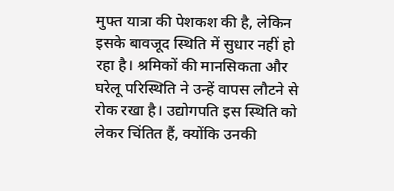मुफ्त यात्रा की पेशकश की है, लेकिन इसके बावजूद स्थिति में सुधार नहीं हो रहा है। श्रमिकों की मानसिकता और घरेलू परिस्थिति ने उन्हें वापस लौटने से रोक रखा है। उद्योगपति इस स्थिति को लेकर चिंतित हैं, क्योंकि उनकी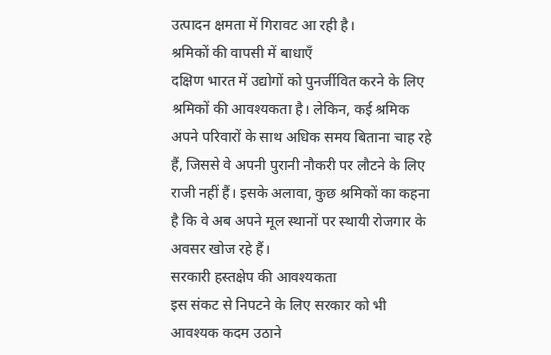उत्पादन क्षमता में गिरावट आ रही है।
श्रमिकों की वापसी में बाधाएँ
दक्षिण भारत में उद्योगों को पुनर्जीवित करने के लिए श्रमिकों की आवश्यकता है। लेकिन, कई श्रमिक अपने परिवारों के साथ अधिक समय बिताना चाह रहे हैं, जिससे वे अपनी पुरानी नौकरी पर लौटने के लिए राजी नहीं हैं। इसके अलावा, कुछ श्रमिकों का कहना है कि वे अब अपने मूल स्थानों पर स्थायी रोजगार के अवसर खोज रहे हैं।
सरकारी हस्तक्षेप की आवश्यकता
इस संकट से निपटने के लिए सरकार को भी आवश्यक कदम उठाने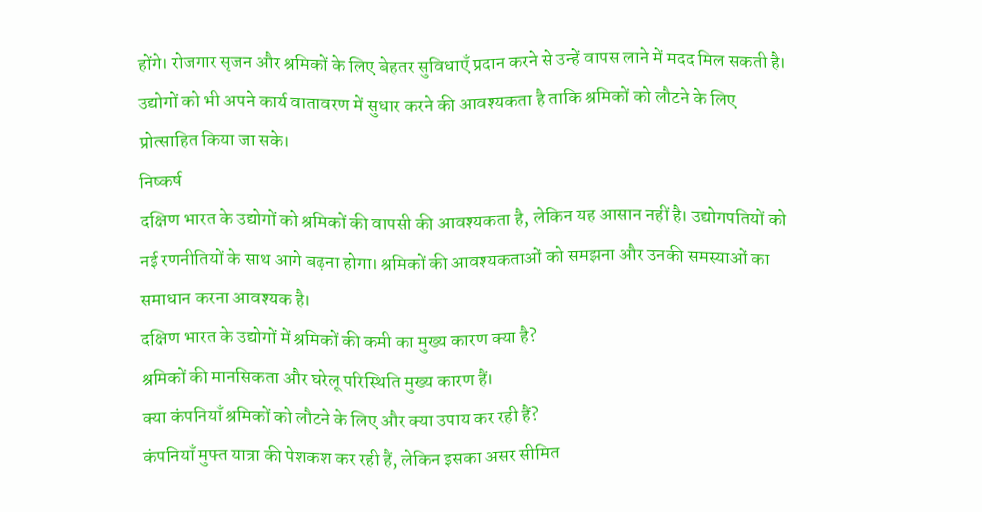होंगे। रोजगार सृजन और श्रमिकों के लिए बेहतर सुविधाएँ प्रदान करने से उन्हें वापस लाने में मदद मिल सकती है। उद्योगों को भी अपने कार्य वातावरण में सुधार करने की आवश्यकता है ताकि श्रमिकों को लौटने के लिए प्रोत्साहित किया जा सके।
निष्कर्ष
दक्षिण भारत के उद्योगों को श्रमिकों की वापसी की आवश्यकता है, लेकिन यह आसान नहीं है। उद्योगपतियों को नई रणनीतियों के साथ आगे बढ़ना होगा। श्रमिकों की आवश्यकताओं को समझना और उनकी समस्याओं का समाधान करना आवश्यक है।
दक्षिण भारत के उद्योगों में श्रमिकों की कमी का मुख्य कारण क्या है?
श्रमिकों की मानसिकता और घरेलू परिस्थिति मुख्य कारण हैं।
क्या कंपनियाँ श्रमिकों को लौटने के लिए और क्या उपाय कर रही हैं?
कंपनियाँ मुफ्त यात्रा की पेशकश कर रही हैं, लेकिन इसका असर सीमित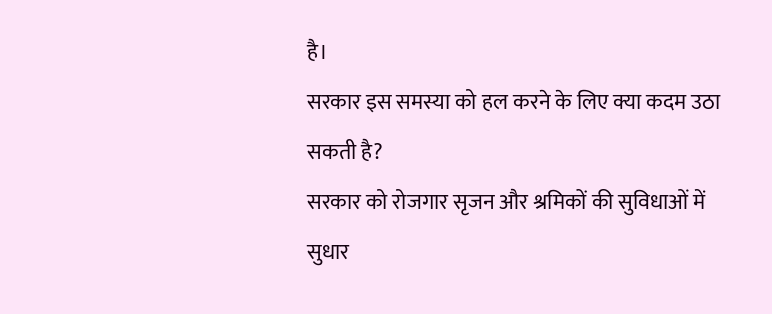है।
सरकार इस समस्या को हल करने के लिए क्या कदम उठा सकती है?
सरकार को रोजगार सृजन और श्रमिकों की सुविधाओं में सुधार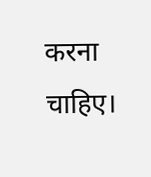करना चाहिए।